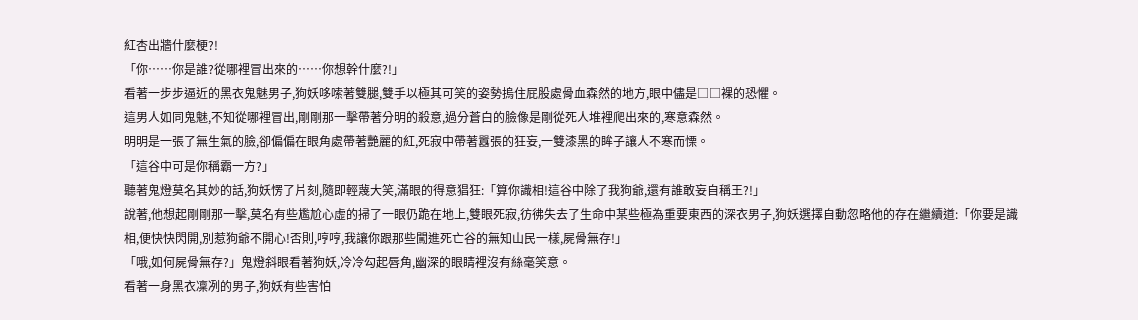紅杏出牆什麼梗?!
「你……你是誰?從哪裡冒出來的……你想幹什麼?!」
看著一步步逼近的黑衣鬼魅男子,狗妖哆嗦著雙腿,雙手以極其可笑的姿勢摀住屁股處骨血森然的地方,眼中儘是□□裸的恐懼。
這男人如同鬼魅,不知從哪裡冒出,剛剛那一擊帶著分明的殺意,過分蒼白的臉像是剛從死人堆裡爬出來的,寒意森然。
明明是一張了無生氣的臉,卻偏偏在眼角處帶著艷麗的紅,死寂中帶著囂張的狂妄,一雙漆黑的眸子讓人不寒而慄。
「這谷中可是你稱霸一方?」
聽著鬼燈莫名其妙的話,狗妖愣了片刻,隨即輕蔑大笑,滿眼的得意猖狂:「算你識相!這谷中除了我狗爺,還有誰敢妄自稱王?!」
說著,他想起剛剛那一擊,莫名有些尷尬心虛的掃了一眼仍跪在地上,雙眼死寂,彷彿失去了生命中某些極為重要東西的深衣男子,狗妖選擇自動忽略他的存在繼續道:「你要是識相,便快快閃開,別惹狗爺不開心!否則,哼哼,我讓你跟那些闖進死亡谷的無知山民一樣,屍骨無存!」
「哦,如何屍骨無存?」鬼燈斜眼看著狗妖,冷冷勾起唇角,幽深的眼睛裡沒有絲毫笑意。
看著一身黑衣凜冽的男子,狗妖有些害怕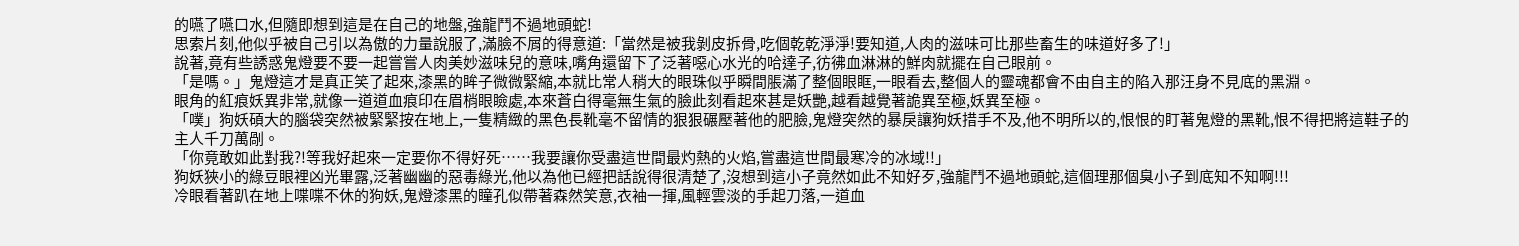的嚥了嚥口水,但隨即想到這是在自己的地盤,強龍鬥不過地頭蛇!
思索片刻,他似乎被自己引以為傲的力量說服了,滿臉不屑的得意道:「當然是被我剝皮拆骨,吃個乾乾淨淨!要知道,人肉的滋味可比那些畜生的味道好多了!」
說著,竟有些誘惑鬼燈要不要一起嘗嘗人肉美妙滋味兒的意味,嘴角還留下了泛著噁心水光的哈達子,彷彿血淋淋的鮮肉就擺在自己眼前。
「是嗎。」鬼燈這才是真正笑了起來,漆黑的眸子微微緊縮,本就比常人稍大的眼珠似乎瞬間脹滿了整個眼眶,一眼看去,整個人的靈魂都會不由自主的陷入那汪身不見底的黑淵。
眼角的紅痕妖異非常,就像一道道血痕印在眉梢眼瞼處,本來蒼白得毫無生氣的臉此刻看起來甚是妖艷,越看越覺著詭異至極,妖異至極。
「噗」狗妖碩大的腦袋突然被緊緊按在地上,一隻精緻的黑色長靴毫不留情的狠狠碾壓著他的肥臉,鬼燈突然的暴戾讓狗妖措手不及,他不明所以的,恨恨的盯著鬼燈的黑靴,恨不得把將這鞋子的主人千刀萬剮。
「你竟敢如此對我?!等我好起來一定要你不得好死……我要讓你受盡這世間最灼熱的火焰,嘗盡這世間最寒冷的冰域!!」
狗妖狹小的綠豆眼裡凶光畢露,泛著幽幽的惡毒綠光,他以為他已經把話說得很清楚了,沒想到這小子竟然如此不知好歹,強龍鬥不過地頭蛇,這個理那個臭小子到底知不知啊!!!
冷眼看著趴在地上喋喋不休的狗妖,鬼燈漆黑的瞳孔似帶著森然笑意,衣袖一揮,風輕雲淡的手起刀落,一道血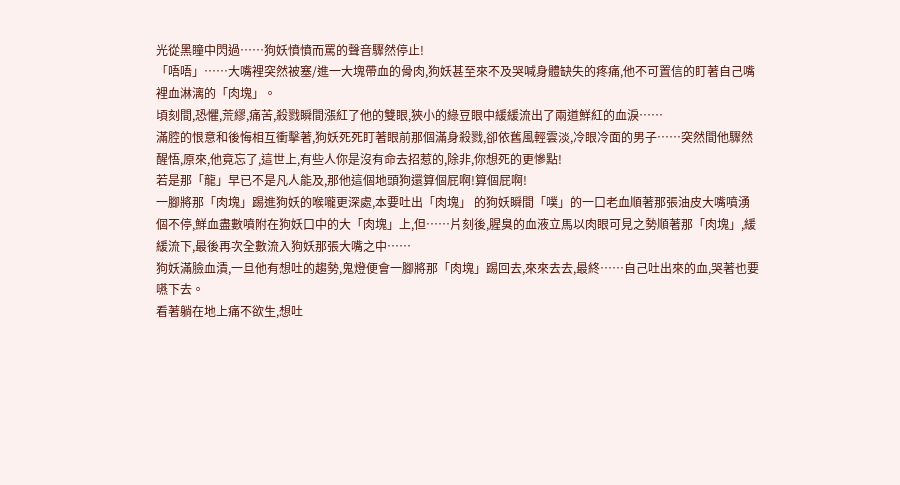光從黑瞳中閃過……狗妖憤憤而罵的聲音驟然停止!
「唔唔」……大嘴裡突然被塞/進一大塊帶血的骨肉,狗妖甚至來不及哭喊身體缺失的疼痛,他不可置信的盯著自己嘴裡血淋漓的「肉塊」。
頃刻間,恐懼,荒繆,痛苦,殺戮瞬間漲紅了他的雙眼,狹小的綠豆眼中緩緩流出了兩道鮮紅的血淚……
滿腔的恨意和後悔相互衝擊著,狗妖死死盯著眼前那個滿身殺戮,卻依舊風輕雲淡,冷眼冷面的男子……突然間他驟然醒悟,原來,他竟忘了,這世上,有些人你是沒有命去招惹的,除非,你想死的更慘點!
若是那「龍」早已不是凡人能及,那他這個地頭狗還算個屁啊!算個屁啊!
一腳將那「肉塊」踢進狗妖的喉嚨更深處,本要吐出「肉塊」 的狗妖瞬間「噗」的一口老血順著那張油皮大嘴噴湧個不停,鮮血盡數噴附在狗妖口中的大「肉塊」上,但……片刻後,腥臭的血液立馬以肉眼可見之勢順著那「肉塊」,緩緩流下,最後再次全數流入狗妖那張大嘴之中……
狗妖滿臉血漬,一旦他有想吐的趨勢,鬼燈便會一腳將那「肉塊」踢回去,來來去去,最終……自己吐出來的血,哭著也要嚥下去。
看著躺在地上痛不欲生,想吐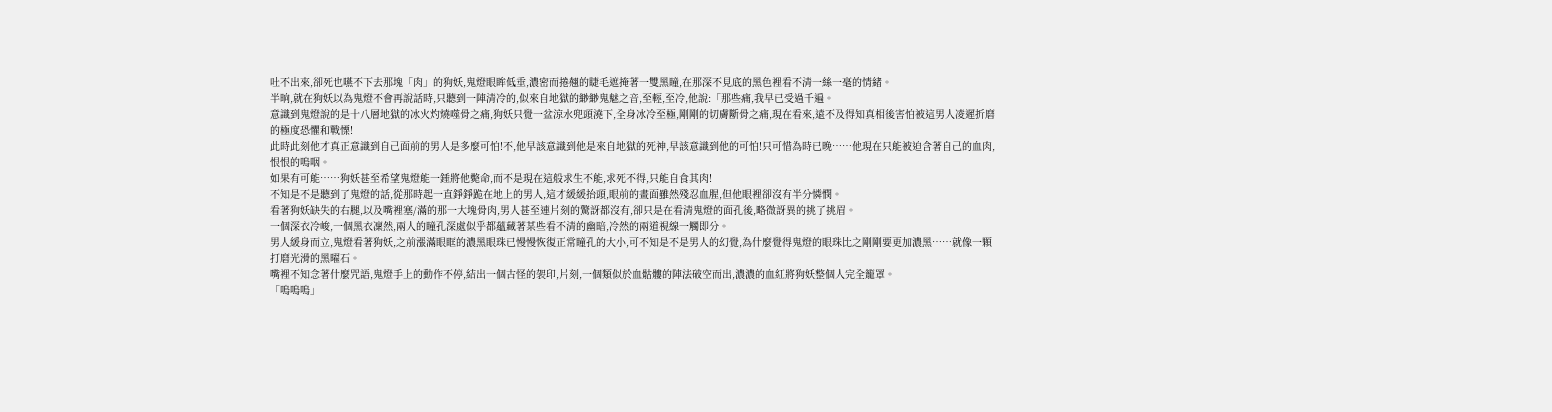吐不出來,卻死也嚥不下去那塊「肉」的狗妖,鬼燈眼眸低垂,濃密而捲翹的睫毛遮掩著一雙黑瞳,在那深不見底的黑色裡看不清一絲一毫的情緒。
半晌,就在狗妖以為鬼燈不會再說話時,只聽到一陣清冷的,似來自地獄的緲緲鬼魅之音,至輕,至冷,他說:「那些痛,我早已受過千遍。
意識到鬼燈說的是十八層地獄的冰火灼燒噬骨之痛,狗妖只覺一盆涼水兜頭澆下,全身冰冷至極,剛剛的切膚斷骨之痛,現在看來,遠不及得知真相後害怕被這男人凌遲折磨的極度恐懼和戰慄!
此時此刻他才真正意識到自己面前的男人是多麼可怕!不,他早該意識到他是來自地獄的死神,早該意識到他的可怕!只可惜為時已晚……他現在只能被迫含著自己的血肉,恨恨的嗚咽。
如果有可能……狗妖甚至希望鬼燈能一錘將他斃命,而不是現在這般求生不能,求死不得,只能自食其肉!
不知是不是聽到了鬼燈的話,從那時起一直錚錚跪在地上的男人,這才緩緩抬頭,眼前的畫面雖然殘忍血腥,但他眼裡卻沒有半分憐憫。
看著狗妖缺失的右腿,以及嘴裡塞/滿的那一大塊骨肉,男人甚至連片刻的驚訝都沒有,卻只是在看清鬼燈的面孔後,略微訝異的挑了挑眉。
一個深衣冷峻,一個黑衣凜然,兩人的瞳孔深處似乎都蘊藏著某些看不清的幽暗,冷然的兩道視線一觸即分。
男人緩身而立,鬼燈看著狗妖,之前漲滿眼眶的濃黑眼珠已慢慢恢復正常瞳孔的大小,可不知是不是男人的幻覺,為什麼覺得鬼燈的眼珠比之剛剛要更加濃黑……就像一顆打磨光滑的黑曜石。
嘴裡不知念著什麼咒語,鬼燈手上的動作不停,結出一個古怪的袈印,片刻,一個類似於血骷髏的陣法破空而出,濃濃的血紅將狗妖整個人完全籠罩。
「嗚嗚嗚」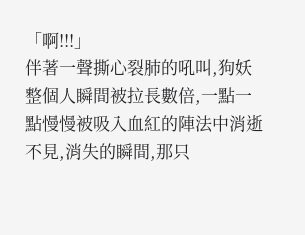「啊!!!」
伴著一聲撕心裂肺的吼叫,狗妖整個人瞬間被拉長數倍,一點一點慢慢被吸入血紅的陣法中消逝不見,消失的瞬間,那只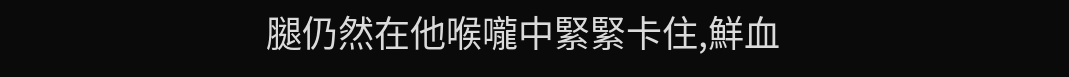腿仍然在他喉嚨中緊緊卡住,鮮血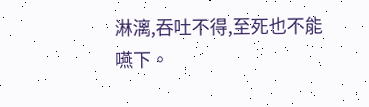淋漓,吞吐不得,至死也不能嚥下。